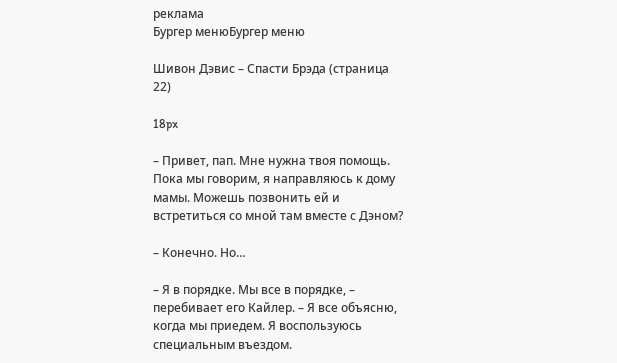реклама
Бургер менюБургер меню

Шивон Дэвис – Спасти Брэда (страница 22)

18px

– Привет, пап. Мне нужна твоя помощь. Пока мы говорим, я направляюсь к дому мамы. Можешь позвонить ей и встретиться со мной там вместе с Дэном?

– Конечно. Но…

– Я в порядке. Мы все в порядке, – перебивает его Кайлер. – Я все объясню, когда мы приедем. Я воспользуюсь специальным въездом.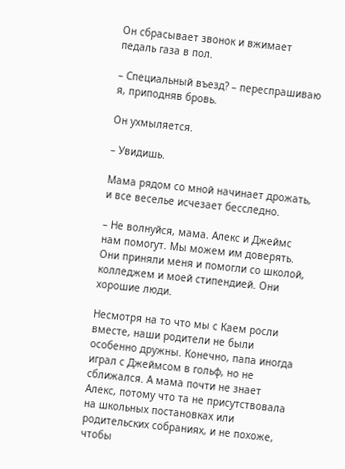Он сбрасывает звонок и вжимает педаль газа в пол.

– Специальный въезд? – переспрашиваю я, приподняв бровь.

Он ухмыляется.

– Увидишь.

Мама рядом со мной начинает дрожать, и все веселье исчезает бесследно.

– Не волнуйся, мама. Алекс и Джеймс нам помогут. Мы можем им доверять. Они приняли меня и помогли со школой, колледжем и моей стипендией. Они хорошие люди.

Несмотря на то что мы с Каем росли вместе, наши родители не были особенно дружны. Конечно, папа иногда играл с Джеймсом в гольф, но не сближался. А мама почти не знает Алекс, потому что та не присутствовала на школьных постановках или родительских собраниях, и не похоже, чтобы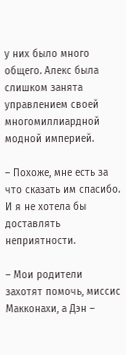у них было много общего. Алекс была слишком занята управлением своей многомиллиардной модной империей.

– Похоже, мне есть за что сказать им спасибо. И я не хотела бы доставлять неприятности.

– Мои родители захотят помочь, миссис Макконахи, а Дэн –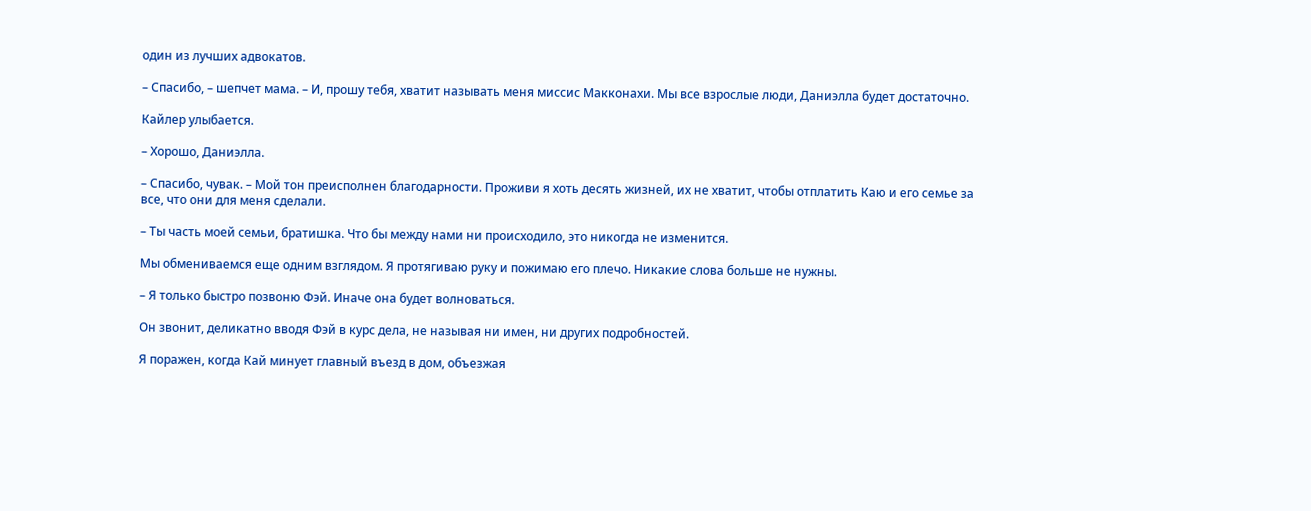один из лучших адвокатов.

– Спасибо, – шепчет мама. – И, прошу тебя, хватит называть меня миссис Макконахи. Мы все взрослые люди, Даниэлла будет достаточно.

Кайлер улыбается.

– Хорошо, Даниэлла.

– Спасибо, чувак. – Мой тон преисполнен благодарности. Проживи я хоть десять жизней, их не хватит, чтобы отплатить Каю и его семье за все, что они для меня сделали.

– Ты часть моей семьи, братишка. Что бы между нами ни происходило, это никогда не изменится.

Мы обмениваемся еще одним взглядом. Я протягиваю руку и пожимаю его плечо. Никакие слова больше не нужны.

– Я только быстро позвоню Фэй. Иначе она будет волноваться.

Он звонит, деликатно вводя Фэй в курс дела, не называя ни имен, ни других подробностей.

Я поражен, когда Кай минует главный въезд в дом, объезжая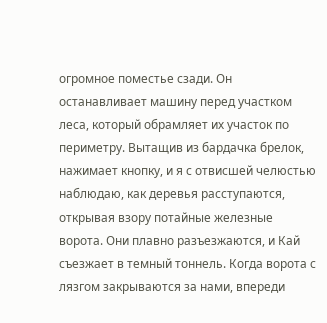огромное поместье сзади. Он останавливает машину перед участком леса, который обрамляет их участок по периметру. Вытащив из бардачка брелок, нажимает кнопку, и я с отвисшей челюстью наблюдаю, как деревья расступаются, открывая взору потайные железные ворота. Они плавно разъезжаются, и Кай съезжает в темный тоннель. Когда ворота с лязгом закрываются за нами, впереди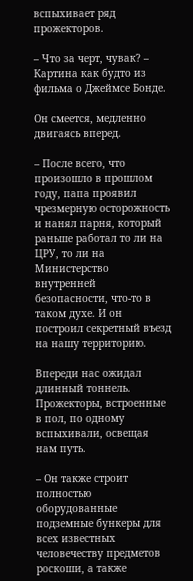вспыхивает ряд прожекторов.

– Что за черт, чувак? – Картина как будто из фильма о Джеймсе Бонде.

Он смеется, медленно двигаясь вперед.

– После всего, что произошло в прошлом году, папа проявил чрезмерную осторожность и нанял парня, который раньше работал то ли на ЦРУ, то ли на Министерство внутренней безопасности, что-то в таком духе. И он построил секретный въезд на нашу территорию.

Впереди нас ожидал длинный тоннель. Прожекторы, встроенные в пол, по одному вспыхивали, освещая нам путь.

– Он также строит полностью оборудованные подземные бункеры для всех известных человечеству предметов роскоши, а также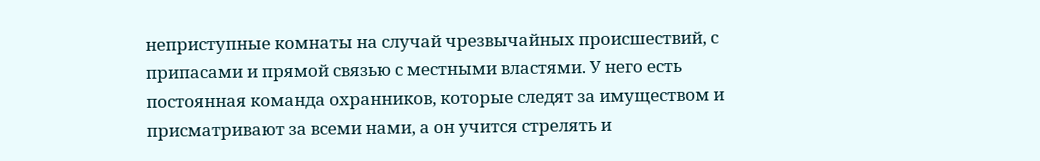неприступные комнаты на случай чрезвычайных происшествий, с припасами и прямой связью с местными властями. У него есть постоянная команда охранников, которые следят за имуществом и присматривают за всеми нами, а он учится стрелять и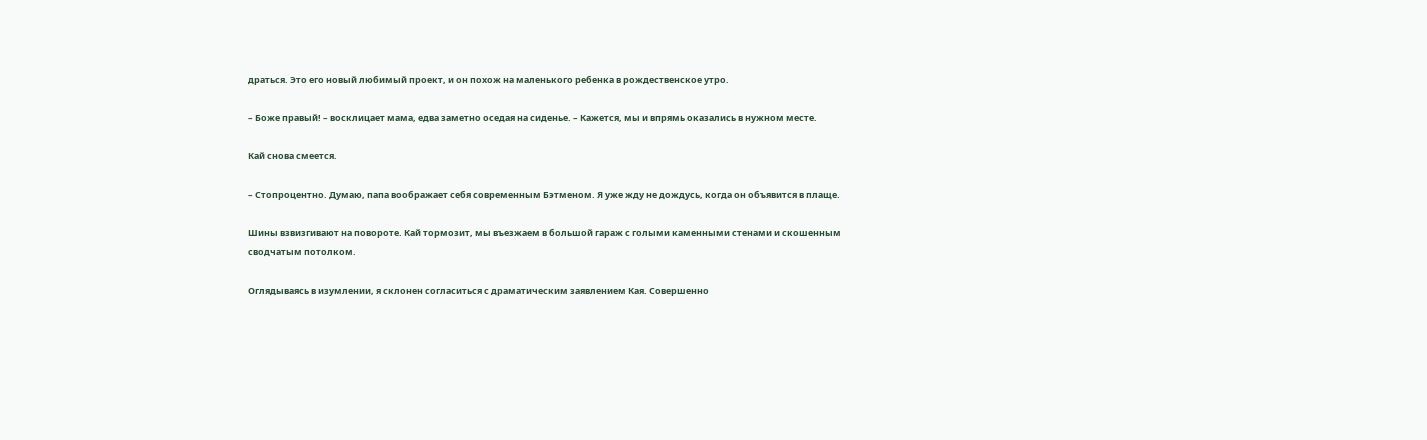драться. Это его новый любимый проект, и он похож на маленького ребенка в рождественское утро.

– Боже правый! – восклицает мама, едва заметно оседая на сиденье. – Кажется, мы и впрямь оказались в нужном месте.

Кай снова смеется.

– Стопроцентно. Думаю, папа воображает себя современным Бэтменом. Я уже жду не дождусь, когда он объявится в плаще.

Шины взвизгивают на повороте. Кай тормозит, мы въезжаем в большой гараж с голыми каменными стенами и скошенным сводчатым потолком.

Оглядываясь в изумлении, я склонен согласиться с драматическим заявлением Кая. Совершенно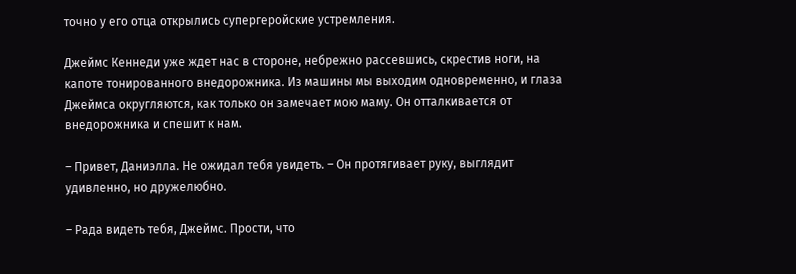точно у его отца открылись супергеройские устремления.

Джеймс Кеннеди уже ждет нас в стороне, небрежно рассевшись, скрестив ноги, на капоте тонированного внедорожника. Из машины мы выходим одновременно, и глаза Джеймса округляются, как только он замечает мою маму. Он отталкивается от внедорожника и спешит к нам.

– Привет, Даниэлла. Не ожидал тебя увидеть. – Он протягивает руку, выглядит удивленно, но дружелюбно.

– Рада видеть тебя, Джеймс. Прости, что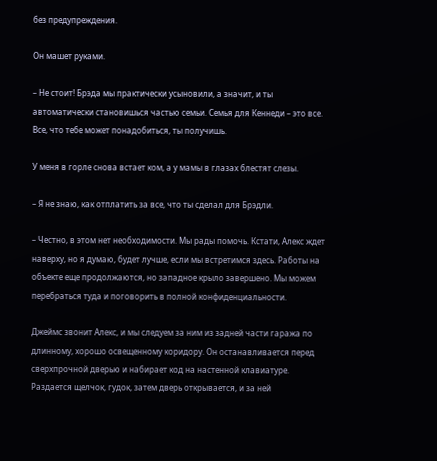без предупреждения.

Он машет руками.

– Не стоит! Брэда мы практически усыновили, а значит, и ты автоматически становишься частью семьи. Семья для Кеннеди – это все. Все, что тебе может понадобиться, ты получишь.

У меня в горле снова встает ком, а у мамы в глазах блестят слезы.

– Я не знаю, как отплатить за все, что ты сделал для Брэдли.

– Честно, в этом нет необходимости. Мы рады помочь. Кстати, Алекс ждет наверху, но я думаю, будет лучше, если мы встретимся здесь. Работы на объекте еще продолжаются, но западное крыло завершено. Мы можем перебраться туда и поговорить в полной конфиденциальности.

Джеймс звонит Алекс, и мы следуем за ним из задней части гаража по длинному, хорошо освещенному коридору. Он останавливается перед сверхпрочной дверью и набирает код на настенной клавиатуре. Раздается щелчок, гудок, затем дверь открывается, и за ней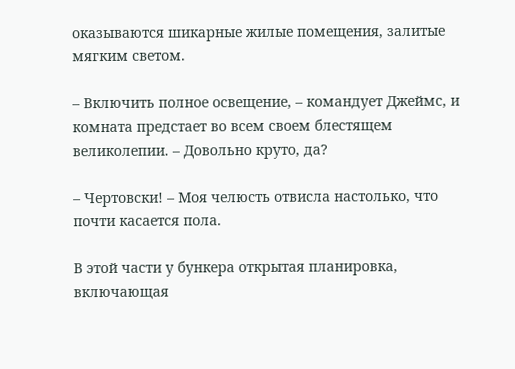оказываются шикарные жилые помещения, залитые мягким светом.

– Включить полное освещение, – командует Джеймс, и комната предстает во всем своем блестящем великолепии. – Довольно круто, да?

– Чертовски! – Моя челюсть отвисла настолько, что почти касается пола.

В этой части у бункера открытая планировка, включающая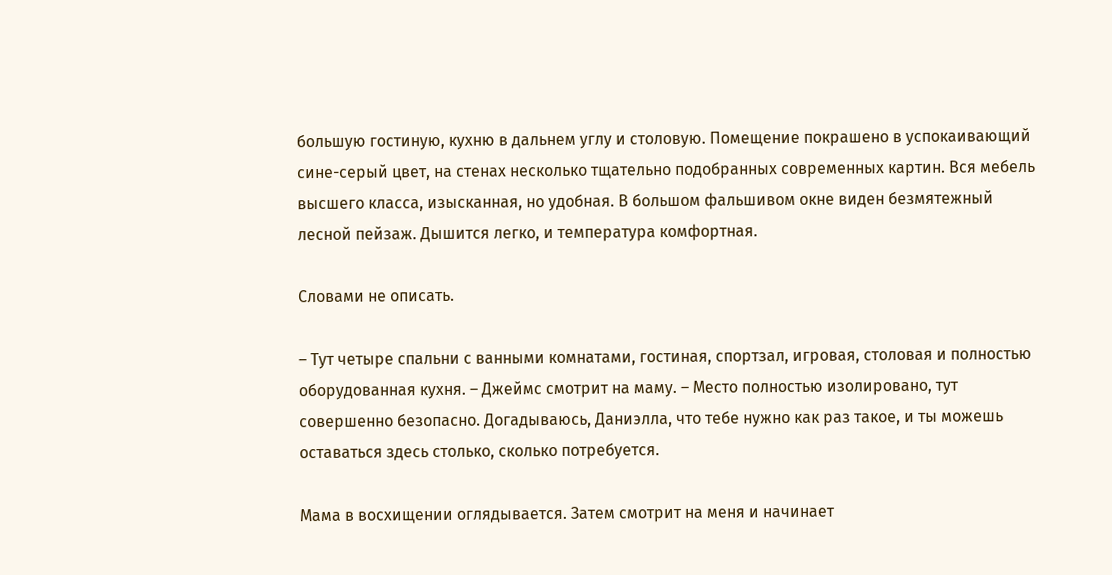большую гостиную, кухню в дальнем углу и столовую. Помещение покрашено в успокаивающий сине-серый цвет, на стенах несколько тщательно подобранных современных картин. Вся мебель высшего класса, изысканная, но удобная. В большом фальшивом окне виден безмятежный лесной пейзаж. Дышится легко, и температура комфортная.

Словами не описать.

– Тут четыре спальни с ванными комнатами, гостиная, спортзал, игровая, столовая и полностью оборудованная кухня. – Джеймс смотрит на маму. – Место полностью изолировано, тут совершенно безопасно. Догадываюсь, Даниэлла, что тебе нужно как раз такое, и ты можешь оставаться здесь столько, сколько потребуется.

Мама в восхищении оглядывается. Затем смотрит на меня и начинает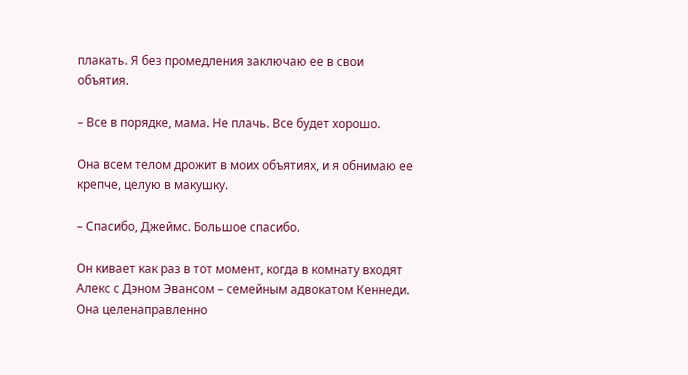плакать. Я без промедления заключаю ее в свои объятия.

– Все в порядке, мама. Не плачь. Все будет хорошо.

Она всем телом дрожит в моих объятиях, и я обнимаю ее крепче, целую в макушку.

– Спасибо, Джеймс. Большое спасибо.

Он кивает как раз в тот момент, когда в комнату входят Алекс с Дэном Эвансом – семейным адвокатом Кеннеди. Она целенаправленно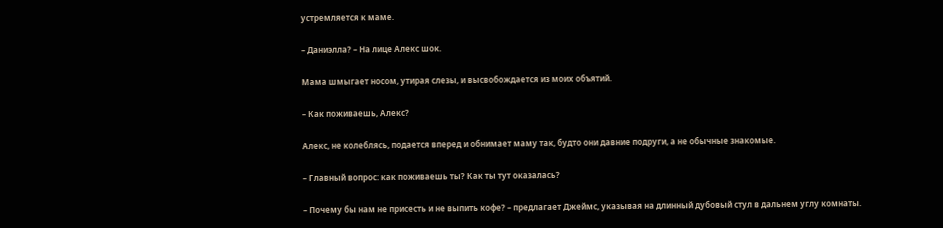устремляется к маме.

– Даниэлла? – На лице Алекс шок.

Мама шмыгает носом, утирая слезы, и высвобождается из моих объятий.

– Как поживаешь, Алекс?

Алекс, не колеблясь, подается вперед и обнимает маму так, будто они давние подруги, а не обычные знакомые.

– Главный вопрос: как поживаешь ты? Как ты тут оказалась?

– Почему бы нам не присесть и не выпить кофе? – предлагает Джеймс, указывая на длинный дубовый стул в дальнем углу комнаты.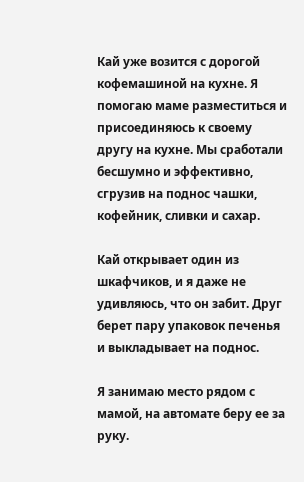Кай уже возится с дорогой кофемашиной на кухне. Я помогаю маме разместиться и присоединяюсь к своему другу на кухне. Мы сработали бесшумно и эффективно, сгрузив на поднос чашки, кофейник, сливки и сахар.

Кай открывает один из шкафчиков, и я даже не удивляюсь, что он забит. Друг берет пару упаковок печенья и выкладывает на поднос.

Я занимаю место рядом с мамой, на автомате беру ее за руку.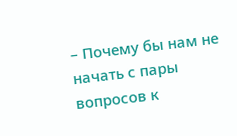– Почему бы нам не начать с пары вопросов к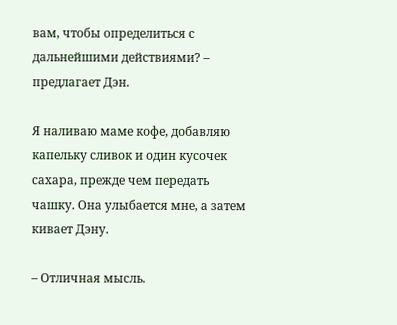вам, чтобы определиться с дальнейшими действиями? – предлагает Дэн.

Я наливаю маме кофе, добавляю капельку сливок и один кусочек сахара, прежде чем передать чашку. Она улыбается мне, а затем кивает Дэну.

– Отличная мысль.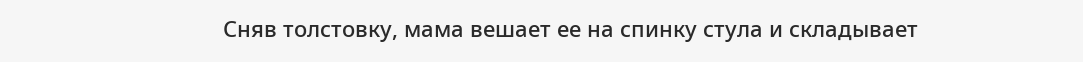Сняв толстовку, мама вешает ее на спинку стула и складывает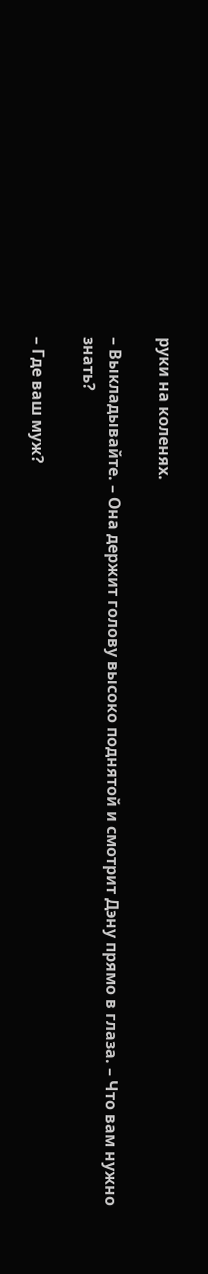руки на коленях.

– Выкладывайте. – Она держит голову высоко поднятой и смотрит Дэну прямо в глаза. – Что вам нужно знать?

– Где ваш муж?